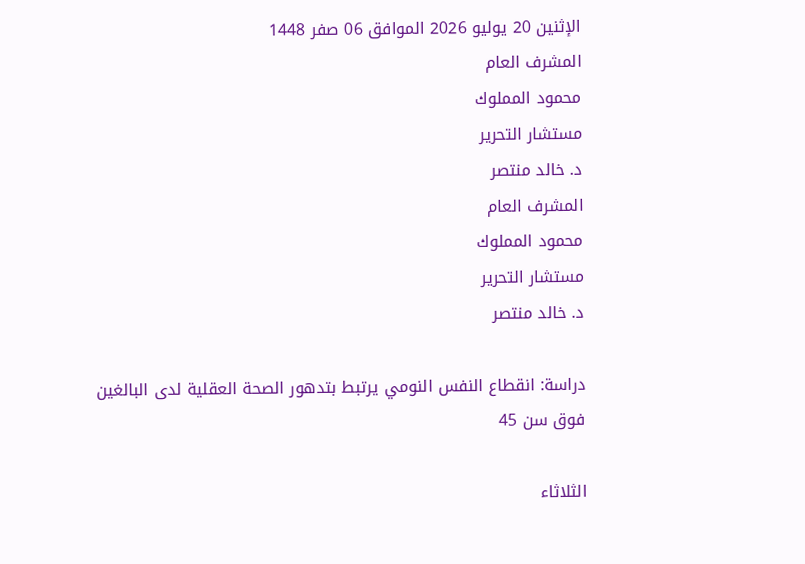الإثنين 20 يوليو 2026 الموافق 06 صفر 1448
المشرف العام
محمود المملوك
مستشار التحرير
د. خالد منتصر
المشرف العام
محمود المملوك
مستشار التحرير
د. خالد منتصر

دراسة: انقطاع النفس النومي يرتبط بتدهور الصحة العقلية لدى البالغين فوق سن 45

الثلاثاء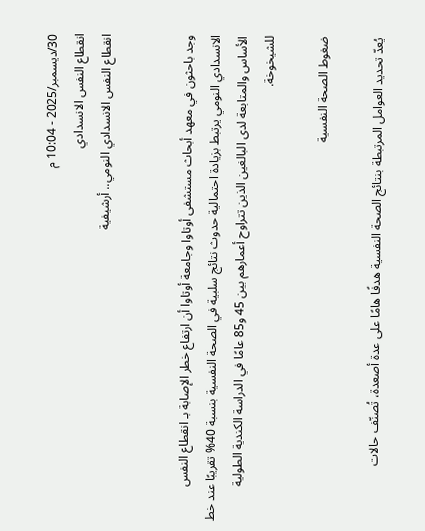30/ديسمبر/2025 - 10:04 م
انقطاع النفس الانسدادي
انقطاع النفس الانسدادي النومي.. أرشيفية


وجد باحثون في معهد أبحاث مستشفى أوتاوا وجامعة أوتاوا أن ارتفاع خطر الإصابة بـ انقطاع النفس الانسدادي النومي يرتبط بزيادة احتمالية حدوث نتائج سلبية في الصحة النفسية بنسبة 40% تقريبًا عند خط الأساس والمتابعة لدى البالغين الذين تتراوح أعمارهم بين 45 و85 عامًا في الدراسة الكندية الطولية للشيخوخة.

ضغوط الصحة النفسية

يُعدّ تحديد العوامل المرتبطة بنتائج الصحة النفسية هدفًا هامًا على عدة أصعدة، تُصنّف حالات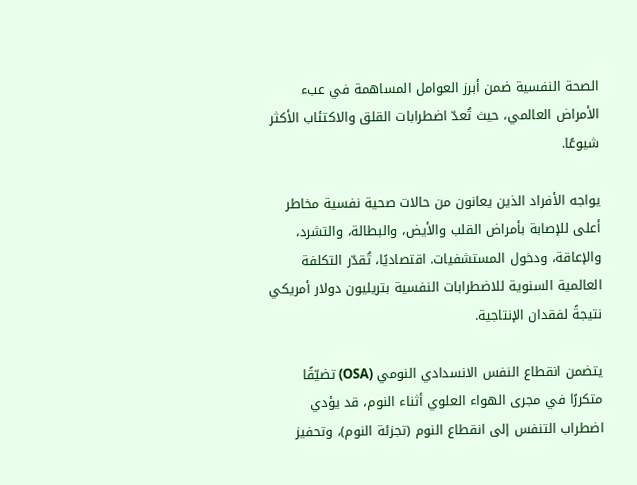الصحة النفسية ضمن أبرز العوامل المساهمة في عبء الأمراض العالمي، حيث تُعدّ اضطرابات القلق والاكتئاب الأكثر شيوعًا.

يواجه الأفراد الذين يعانون من حالات صحية نفسية مخاطر أعلى للإصابة بأمراض القلب والأيض، والبطالة، والتشرد، والإعاقة، ودخول المستشفيات. اقتصاديًا، تُقدّر التكلفة العالمية السنوية للاضطرابات النفسية بتريليون دولار أمريكي نتيجةً لفقدان الإنتاجية.

يتضمن انقطاع النفس الانسدادي النومي (OSA) تضيّقًا متكررًا في مجرى الهواء العلوي أثناء النوم، قد يؤدي اضطراب التنفس إلى انقطاع النوم (تجزئة النوم)، وتحفيز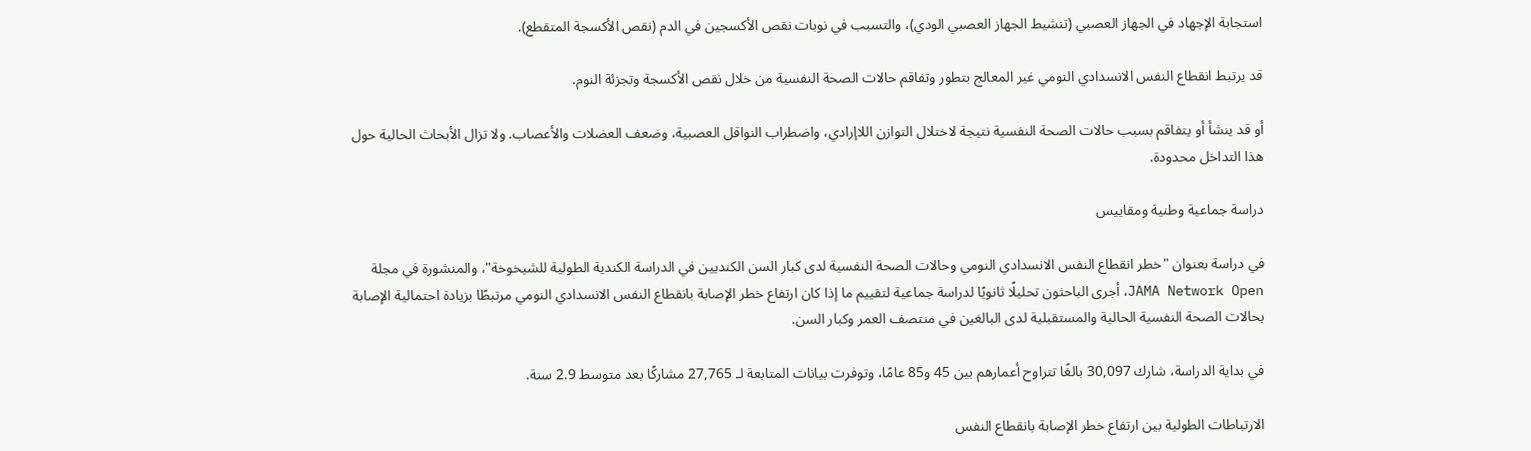استجابة الإجهاد في الجهاز العصبي (تنشيط الجهاز العصبي الودي)، والتسبب في نوبات نقص الأكسجين في الدم (نقص الأكسجة المتقطع).

قد يرتبط انقطاع النفس الانسدادي النومي غير المعالج بتطور وتفاقم حالات الصحة النفسية من خلال نقص الأكسجة وتجزئة النوم.

أو قد ينشأ أو يتفاقم بسبب حالات الصحة النفسية نتيجة لاختلال التوازن اللاإرادي، واضطراب النواقل العصبية، وضعف العضلات والأعصاب. ولا تزال الأبحاث الحالية حول هذا التداخل محدودة.

دراسة جماعية وطنية ومقاييس

في دراسة بعنوان "خطر انقطاع النفس الانسدادي النومي وحالات الصحة النفسية لدى كبار السن الكنديين في الدراسة الكندية الطولية للشيخوخة"، والمنشورة في مجلة JAMA Network Open، أجرى الباحثون تحليلًا ثانويًا لدراسة جماعية لتقييم ما إذا كان ارتفاع خطر الإصابة بانقطاع النفس الانسدادي النومي مرتبطًا بزيادة احتمالية الإصابة بحالات الصحة النفسية الحالية والمستقبلية لدى البالغين في منتصف العمر وكبار السن.

في بداية الدراسة، شارك 30,097 بالغًا تتراوح أعمارهم بين 45 و85 عامًا، وتوفرت بيانات المتابعة لـ 27,765 مشاركًا بعد متوسط 2.9 سنة.

الارتباطات الطولية بين ارتفاع خطر الإصابة بانقطاع النفس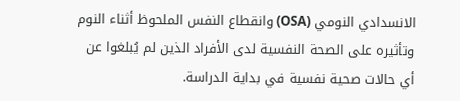الانسدادي النومي (OSA) وانقطاع النفس الملحوظ أثناء النوم وتأثيره على الصحة النفسية لدى الأفراد الذين لم يُبلغوا عن أي حالات صحية نفسية في بداية الدراسة.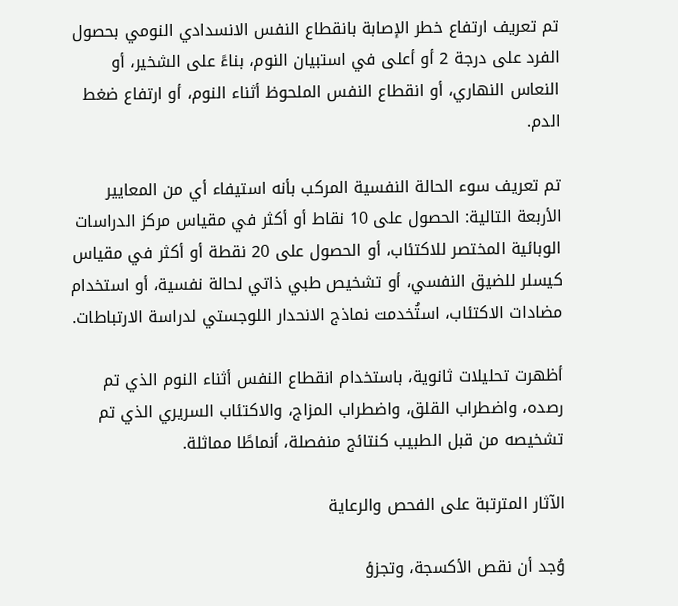تم تعريف ارتفاع خطر الإصابة بانقطاع النفس الانسدادي النومي بحصول الفرد على درجة 2 أو أعلى في استبيان النوم، بناءً على الشخير، أو النعاس النهاري، أو انقطاع النفس الملحوظ أثناء النوم، أو ارتفاع ضغط الدم.

تم تعريف سوء الحالة النفسية المركب بأنه استيفاء أي من المعايير الأربعة التالية: الحصول على 10 نقاط أو أكثر في مقياس مركز الدراسات الوبائية المختصر للاكتئاب، أو الحصول على 20 نقطة أو أكثر في مقياس كيسلر للضيق النفسي، أو تشخيص طبي ذاتي لحالة نفسية، أو استخدام مضادات الاكتئاب، استُخدمت نماذج الانحدار اللوجستي لدراسة الارتباطات.

أظهرت تحليلات ثانوية، باستخدام انقطاع النفس أثناء النوم الذي تم رصده، واضطراب القلق، واضطراب المزاج، والاكتئاب السريري الذي تم تشخيصه من قبل الطبيب كنتائج منفصلة، أنماطًا مماثلة.

الآثار المترتبة على الفحص والرعاية

وُجد أن نقص الأكسجة، وتجزؤ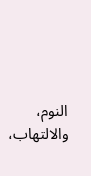النوم، والالتهاب،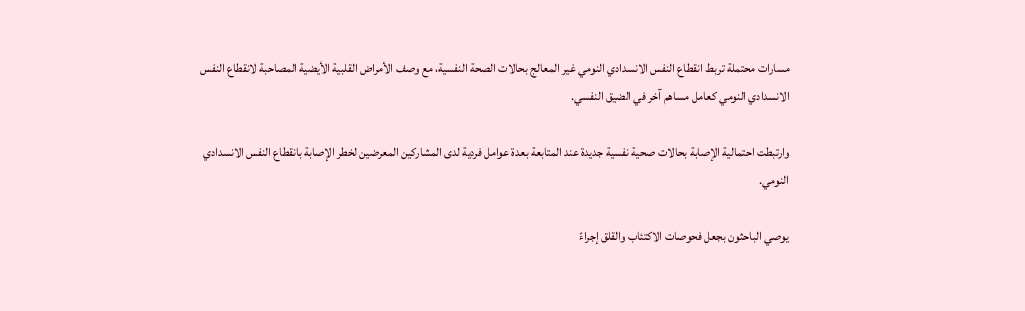مسارات محتملة تربط انقطاع النفس الانسدادي النومي غير المعالج بحالات الصحة النفسية، مع وصف الأمراض القلبية الأيضية المصاحبة لانقطاع النفس الانسدادي النومي كعامل مساهم آخر في الضيق النفسي.

وارتبطت احتمالية الإصابة بحالات صحية نفسية جديدة عند المتابعة بعدة عوامل فردية لدى المشاركين المعرضين لخطر الإصابة بانقطاع النفس الانسدادي النومي.

يوصي الباحثون بجعل فحوصات الاكتئاب والقلق إجراءً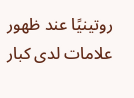روتينيًا عند ظهور علامات لدى كبار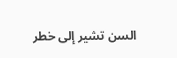السن تشير إلى خطر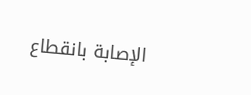الإصابة بانقطاع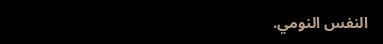النفس النومي.